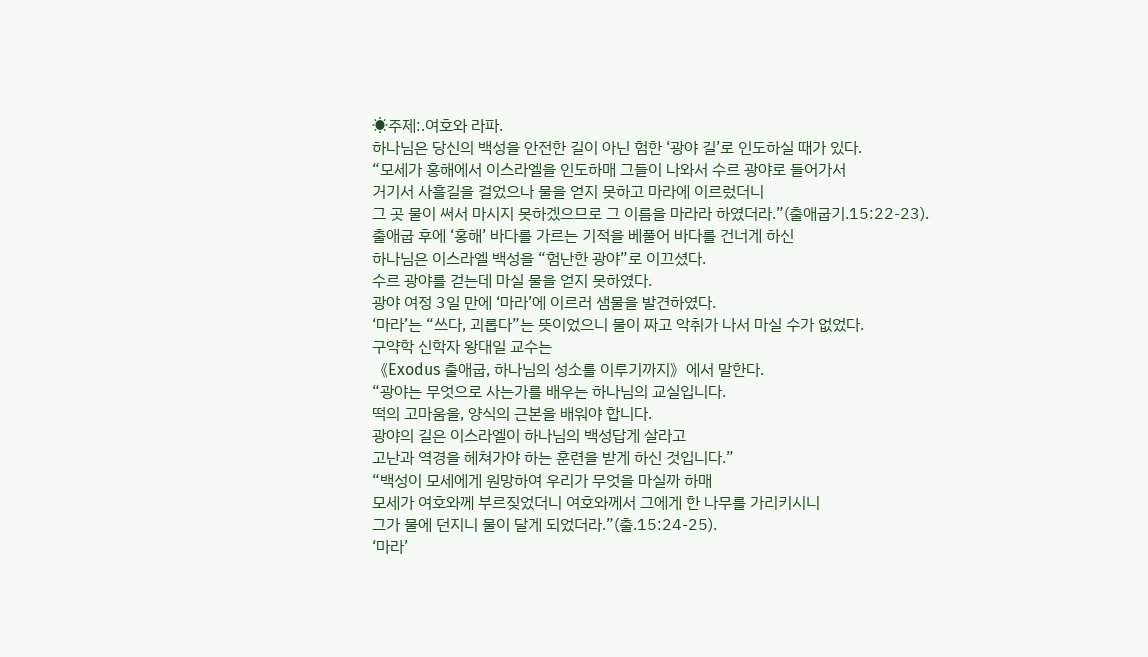☀주제:.여호와 라파.
하나님은 당신의 백성을 안전한 길이 아닌 험한 ‘광야 길’로 인도하실 때가 있다.
“모세가 홍해에서 이스라엘을 인도하매 그들이 나와서 수르 광야로 들어가서
거기서 사흘길을 걸었으나 물을 얻지 못하고 마라에 이르렀더니
그 곳 물이 써서 마시지 못하겠으므로 그 이름을 마라라 하였더라.”(출애굽기.15:22-23).
출애굽 후에 ‘홍해’ 바다를 가르는 기적을 베풀어 바다를 건너게 하신
하나님은 이스라엘 백성을 “험난한 광야”로 이끄셨다.
수르 광야를 걷는데 마실 물을 얻지 못하였다.
광야 여정 3일 만에 ‘마라’에 이르러 샘물을 발견하였다.
‘마라’는 “쓰다, 괴롭다”는 뜻이었으니 물이 짜고 악취가 나서 마실 수가 없었다.
구약학 신학자 왕대일 교수는
《Exodus 출애굽, 하나님의 성소를 이루기까지》에서 말한다.
“광야는 무엇으로 사는가를 배우는 하나님의 교실입니다.
떡의 고마움을, 양식의 근본을 배워야 합니다.
광야의 길은 이스라엘이 하나님의 백성답게 살라고
고난과 역경을 헤쳐가야 하는 훈련을 받게 하신 것입니다.”
“백성이 모세에게 원망하여 우리가 무엇을 마실까 하매
모세가 여호와께 부르짖었더니 여호와께서 그에게 한 나무를 가리키시니
그가 물에 던지니 물이 달게 되었더라.”(출.15:24-25).
‘마라’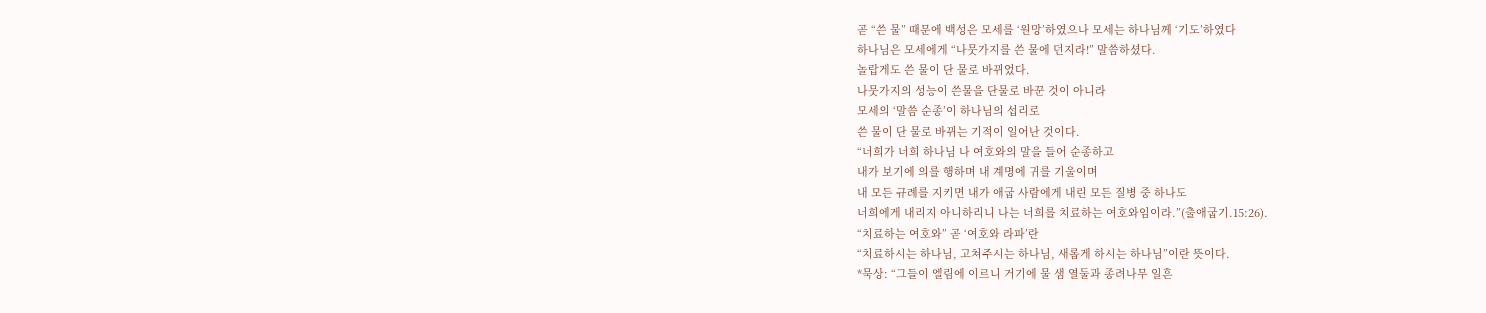곧 “쓴 물” 때문에 백성은 모세를 ‘원망’하였으나 모세는 하나님께 ‘기도’하였다
하나님은 모세에게 “나뭇가지를 쓴 물에 던지라!” 말씀하셨다.
놀랍게도 쓴 물이 단 물로 바뀌었다.
나뭇가지의 성능이 쓴물을 단물로 바꾼 것이 아니라
모세의 ‘말씀 순종’이 하나님의 섭리로
쓴 물이 단 물로 바뀌는 기적이 일어난 것이다.
“너희가 너희 하나님 나 여호와의 말을 들어 순종하고
내가 보기에 의를 행하며 내 계명에 귀를 기울이며
내 모든 규례를 지키면 내가 애굽 사람에게 내린 모든 질병 중 하나도
너희에게 내리지 아니하리니 나는 너희를 치료하는 여호와임이라.”(출애굽기.15:26).
“치료하는 여호와” 곧 ‘여호와 라파’란
“치료하시는 하나님, 고쳐주시는 하나님, 새롭게 하시는 하나님”이란 뜻이다.
*묵상: “그들이 엘림에 이르니 거기에 물 샘 열둘과 종려나무 일흔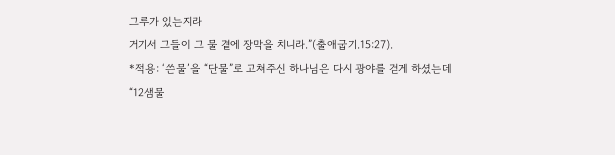그루가 있는지라
거기서 그들이 그 물 곁에 장막을 치니라.”(출애굽기.15:27).
*적용: ‘쓴물’을 “단물”로 고쳐주신 하나님은 다시 광야를 걷게 하셨는데
“12샘물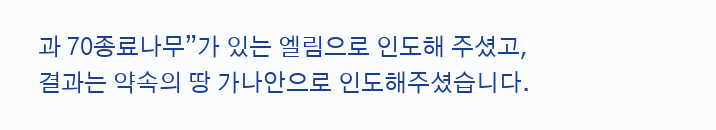과 70종료나무”가 있는 엘림으로 인도해 주셨고,
결과는 약속의 땅 가나안으로 인도해주셨습니다.